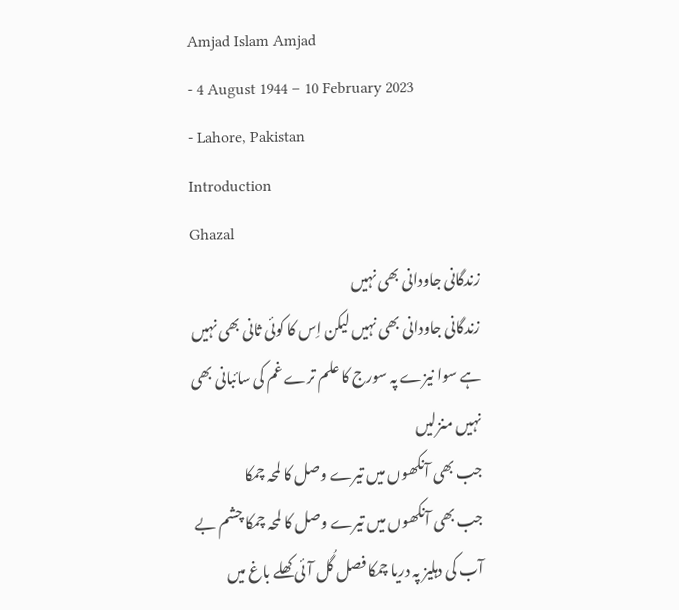Amjad Islam Amjad
- 4 August 1944 – 10 February 2023
- Lahore, Pakistan
Introduction
Ghazal
زندگانی جاودانی بھی نہیں
زندگانی جاودانی بھی نہیں لیکن اِس کا کوئی ثانی بھی نہیں ہے سوا نیزے پہ سورج کا علم ترے غم کی سائبانی بھی نہیں منزلیں
جب بھی آنکھوں میں تیرے وصل کا لمحہ چمکا
جب بھی آنکھوں میں تیرے وصل کا لمحہ چمکا چشم بے آب کی دہلیز پہ دریا چمکا فصل گُل آئی کھلے باغ میں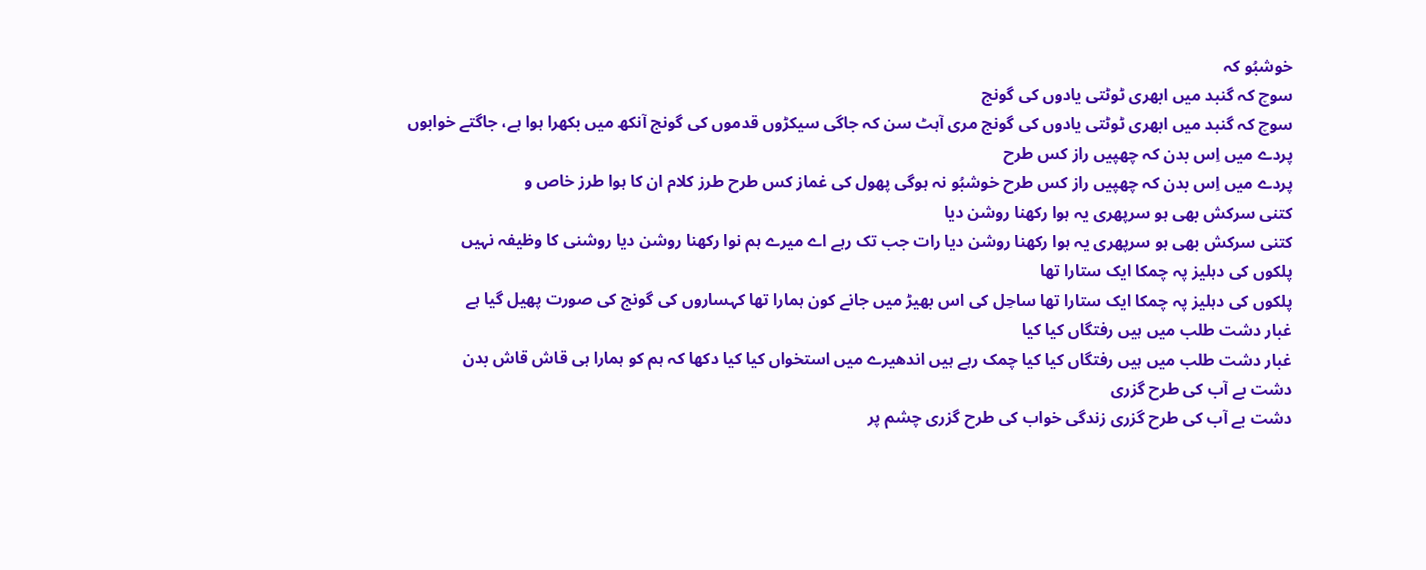خوشبُو کہ
سوچ کہ گنبد میں ابھری ٹوٹتی یادوں کی گونج
سوچ کہ گنبد میں ابھری ٹوٹتی یادوں کی گونج مری آہٹ سن کہ جاگی سیکڑوں قدموں کی گونج آنکھ میں بکھرا ہوا ہے، جاگتے خوابوں
پردے میں اِس بدن کہ چھپیں راز کس طرح
پردے میں اِس بدن کہ چھپیں راز کس طرح خوشبُو نہ ہوگی پھول کی غماز کس طرح طرز کلام ان کا ہوا طرز خاص و
کتنی سرکش بھی ہو سرپھری یہ ہوا رکھنا روشن دیا
کتنی سرکش بھی ہو سرپھری یہ ہوا رکھنا روشن دیا رات جب تک رہے اے میرے ہم نوا رکھنا روشن دیا روشنی کا وظیفہ نہیں
پلکوں کی دہلیز پہ چمکا ایک ستارا تھا
پلکوں کی دہلیز پہ چمکا ایک ستارا تھا ساحِل کی اس بھیڑ میں جانے کون ہمارا تھا کہساروں کی گونج کی صورت پھیل گیا ہے
غبار دشت طلب میں ہیں رفتگاں کیا کیا
غبار دشت طلب میں ہیں رفتگاں کیا کیا چمک رہے ہیں اندھیرے میں استخواں کیا کیا دکھا کہ ہم کو ہمارا ہی قاش قاش بدن
دشت بے آب کی طرح گزری
دشت بے آب کی طرح گزری زندگی خواب کی طرح گزری چشم پر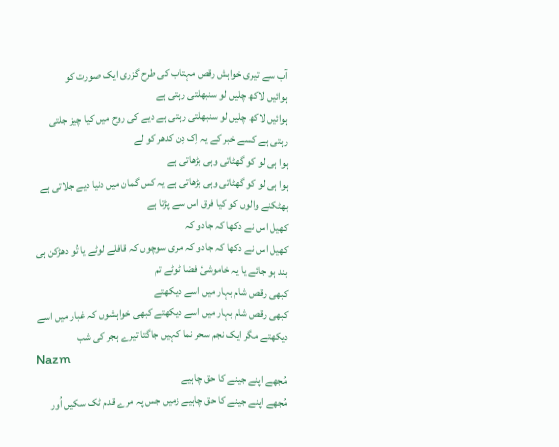آب سے تیری خواہش رقص مہتاب کی طرح گزری ایک صورت کو
ہوائیں لاکھ چلیں لو سنبھلتی رہتی ہے
ہوائیں لاکھ چلیں لو سنبھلتی رہتی ہے دیے کی روح میں کیا چیز جلتی رہتی ہے کسے خبر کے یہ اِک دِن کدھر کو لے
ہوا ہی لو کو گھٹاتی وہی بڑھاتی ہے
ہوا ہی لو کو گھٹاتی وہی بڑھاتی ہے یہ کس گمان میں دنیا دیے جلاتی ہے بھٹکنے والوں کو کیا فرق اس سے پڑتا ہے
کھیل اس نے دکھا کہ جادو کہ
کھیل اس نے دکھا کہ جادو کہ مری سوچوں کہ قافلے لوٹے یا تُو دھڑکن ہی بند ہو جائے یا یہ خاموشیٔ فضا ٹوٹے تم
کبھی رقص شام بہار میں اسے دیکھتے
کبھی رقص شام بہار میں اسے دیکھتے کبھی خواہشوں کہ غبار میں اسے دیکھتے مگر ایک نجم سحر نما کہیں جاگتا تیرے ہجر کی شب
Nazm
مُجھے اپنے جینے کا حق چاہیے
مُجھے اپنے جینے کا حق چاہیے زمیں جس پہ مرے قدم ٹک سکیں اُور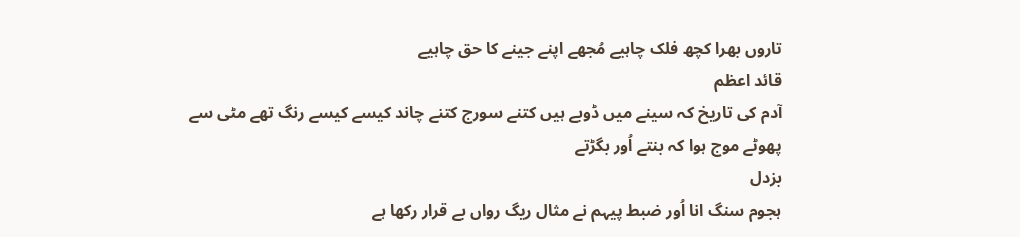تاروں بھرا کچھ فلک چاہیے مُجھے اپنے جینے کا حق چاہیے
قائد اعظم
آدم کی تاریخ کہ سینے میں ڈوبے ہیں کتنے سورج کتنے چاند کیسے کیسے رنگ تھے مٹی سے پھوٹے موج ہوا کہ بنتے اُور بگڑتے
بزدل
ہجوم سنگ انا اُور ضبط پیہم نے مثال ریگ رواں بے قرار رکھا ہے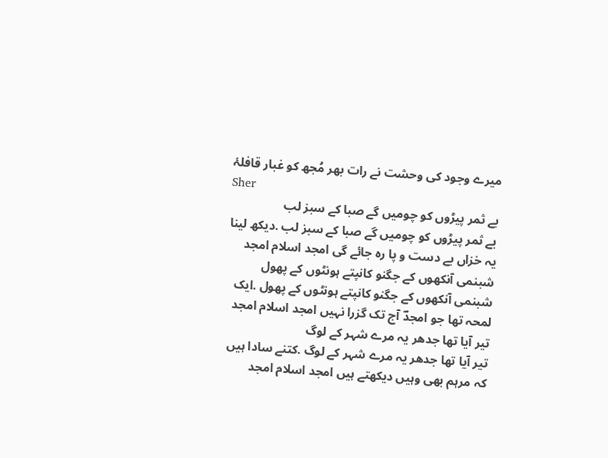میرے وجود کی وحشت نے رات بھر مُجھ کو غبار قافلۂ
Sher
بے ثمر پیڑوں کو چومیں گے صبا کے سبز لب
بے ثمر پیڑوں کو چومیں گے صبا کے سبز لب .دیکھ لینا یہ خزاں بے دست و پا رہ جائے گی امجد اسلام امجد
شبنمی آنکھوں کے جگنو کانپتے ہونٹوں کے پھول
شبنمی آنکھوں کے جگنو کانپتے ہونٹوں کے پھول .ایک لمحہ تھا جو امجدؔ آج تک گزرا نہیں امجد اسلام امجد
تیر آیا تھا جدھر یہ مرے شہر کے لوگ
تیر آیا تھا جدھر یہ مرے شہر کے لوگ .کتنے سادا ہیں کہ مرہم بھی وہیں دیکھتے ہیں امجد اسلام امجد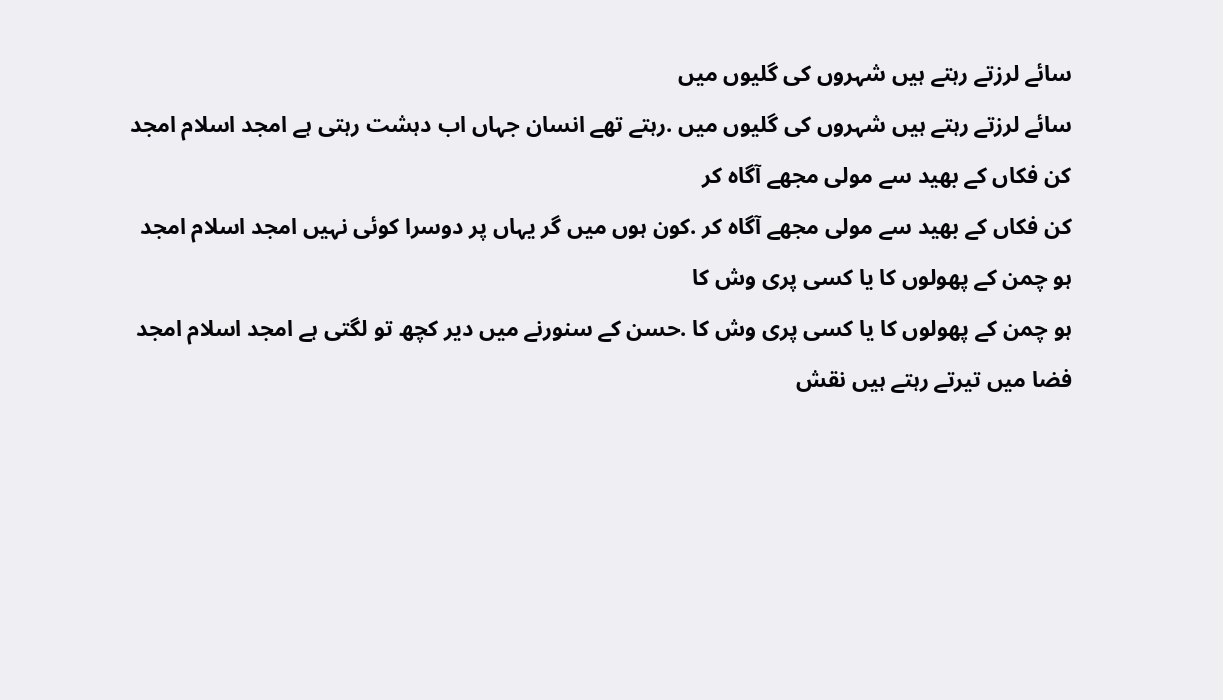سائے لرزتے رہتے ہیں شہروں کی گلیوں میں
سائے لرزتے رہتے ہیں شہروں کی گلیوں میں .رہتے تھے انسان جہاں اب دہشت رہتی ہے امجد اسلام امجد
کن فکاں کے بھید سے مولی مجھے آگاہ کر
کن فکاں کے بھید سے مولی مجھے آگاہ کر .کون ہوں میں گر یہاں پر دوسرا کوئی نہیں امجد اسلام امجد
ہو چمن کے پھولوں کا یا کسی پری وش کا
ہو چمن کے پھولوں کا یا کسی پری وش کا .حسن کے سنورنے میں دیر کچھ تو لگتی ہے امجد اسلام امجد
فضا میں تیرتے رہتے ہیں نقش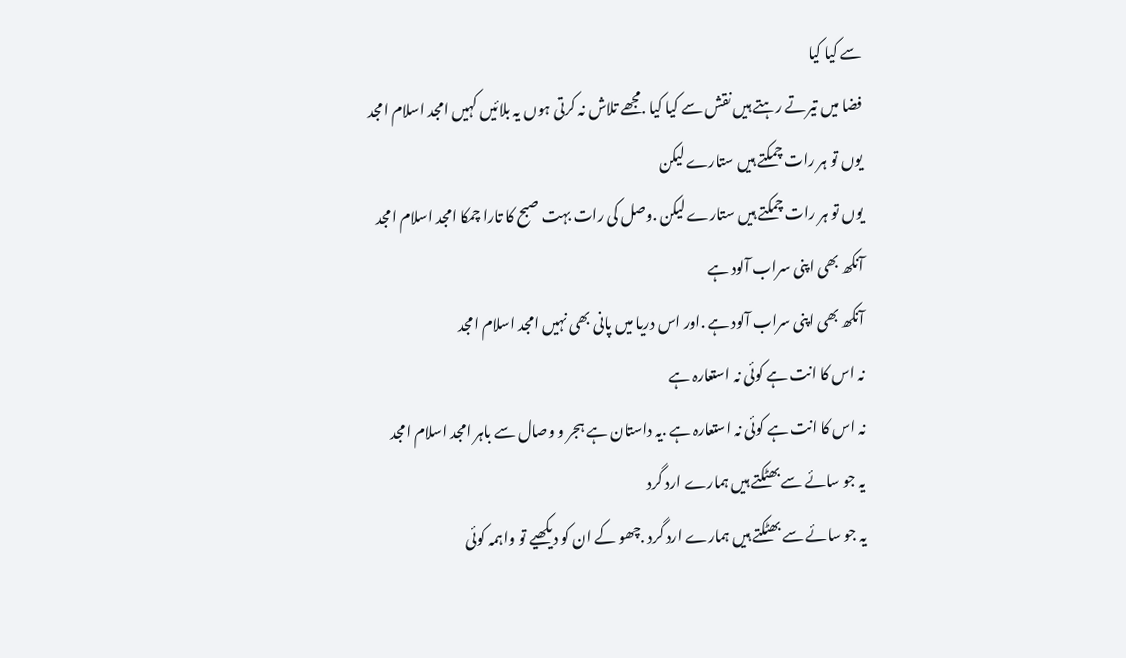سے کیا کیا
فضا میں تیرتے رہتے ہیں نقش سے کیا کیا .مجھے تلاش نہ کرتی ہوں یہ بلائیں کہیں امجد اسلام امجد
یوں تو ہر رات چمکتے ہیں ستارے لیکن
یوں تو ہر رات چمکتے ہیں ستارے لیکن .وصل کی رات بہت صبح کا تارا چمکا امجد اسلام امجد
آنکھ بھی اپنی سراب آلود ہے
آنکھ بھی اپنی سراب آلود ہے .اور اس دریا میں پانی بھی نہیں امجد اسلام امجد
نہ اس کا انت ہے کوئی نہ استعارہ ہے
نہ اس کا انت ہے کوئی نہ استعارہ ہے .یہ داستان ہے ہجر و وصال سے باہر امجد اسلام امجد
یہ جو سائے سے بھٹکتے ہیں ہمارے ارد گرد
یہ جو سائے سے بھٹکتے ہیں ہمارے ارد گرد .چھو کے ان کو دیکھیے تو واہمہ کوئی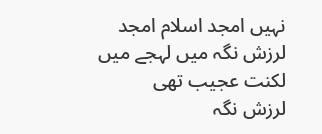نہیں امجد اسلام امجد
لرزش نگہ میں لہجے میں لکنت عجیب تھی
لرزش نگہ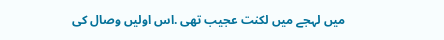میں لہجے میں لکنت عجیب تھی .اس اولیں وصال کی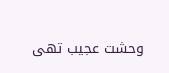وحشت عجیب تھی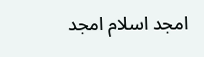امجد اسلام امجد